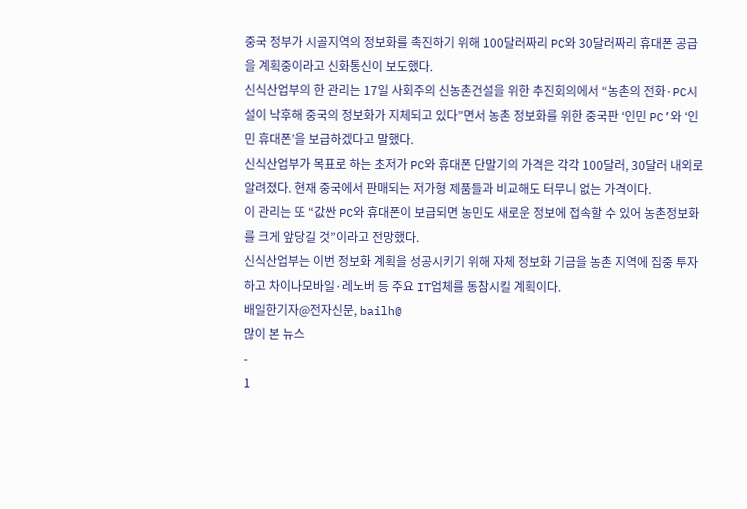중국 정부가 시골지역의 정보화를 촉진하기 위해 100달러짜리 PC와 30달러짜리 휴대폰 공급을 계획중이라고 신화통신이 보도했다.
신식산업부의 한 관리는 17일 사회주의 신농촌건설을 위한 추진회의에서 “농촌의 전화·PC시설이 낙후해 중국의 정보화가 지체되고 있다”면서 농촌 정보화를 위한 중국판 ‘인민 PC’와 ‘인민 휴대폰’을 보급하겠다고 말했다.
신식산업부가 목표로 하는 초저가 PC와 휴대폰 단말기의 가격은 각각 100달러, 30달러 내외로 알려졌다. 현재 중국에서 판매되는 저가형 제품들과 비교해도 터무니 없는 가격이다.
이 관리는 또 “값싼 PC와 휴대폰이 보급되면 농민도 새로운 정보에 접속할 수 있어 농촌정보화를 크게 앞당길 것”이라고 전망했다.
신식산업부는 이번 정보화 계획을 성공시키기 위해 자체 정보화 기금을 농촌 지역에 집중 투자하고 차이나모바일·레노버 등 주요 IT업체를 동참시킬 계획이다.
배일한기자@전자신문, bailh@
많이 본 뉴스
-
1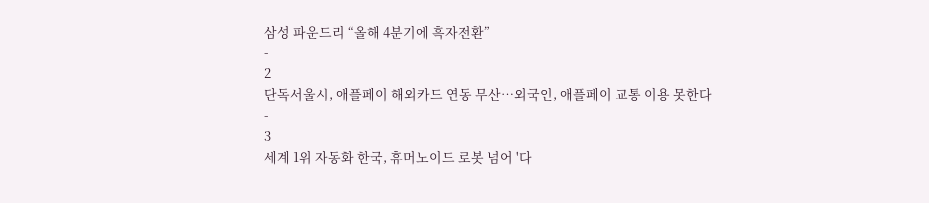삼성 파운드리 “올해 4분기에 흑자전환”
-
2
단독서울시, 애플페이 해외카드 연동 무산…외국인, 애플페이 교통 이용 못한다
-
3
세계 1위 자동화 한국, 휴머노이드 로봇 넘어 '다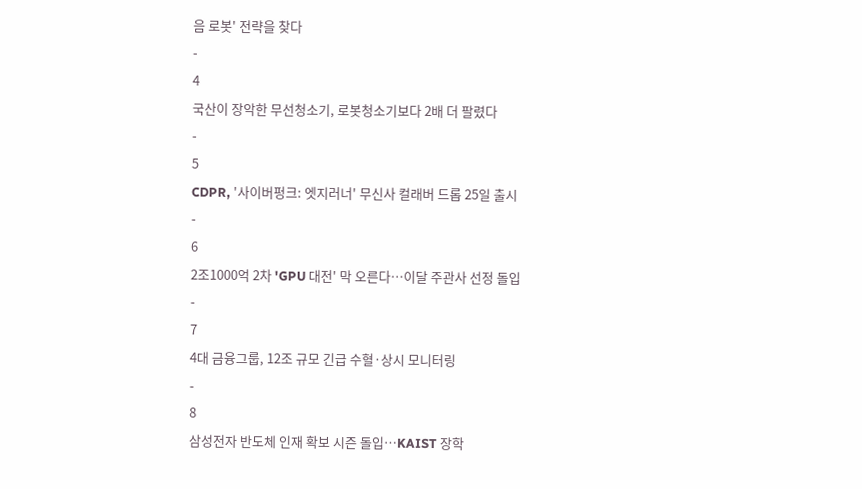음 로봇' 전략을 찾다
-
4
국산이 장악한 무선청소기, 로봇청소기보다 2배 더 팔렸다
-
5
CDPR, '사이버펑크: 엣지러너' 무신사 컬래버 드롭 25일 출시
-
6
2조1000억 2차 'GPU 대전' 막 오른다…이달 주관사 선정 돌입
-
7
4대 금융그룹, 12조 규모 긴급 수혈·상시 모니터링
-
8
삼성전자 반도체 인재 확보 시즌 돌입…KAIST 장학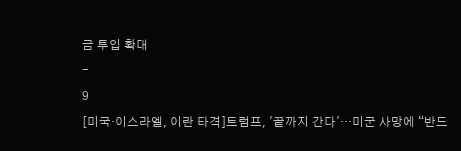금 투입 확대
-
9
[미국·이스라엘, 이란 타격]트럼프, '끝까지 간다'…미군 사망에 “반드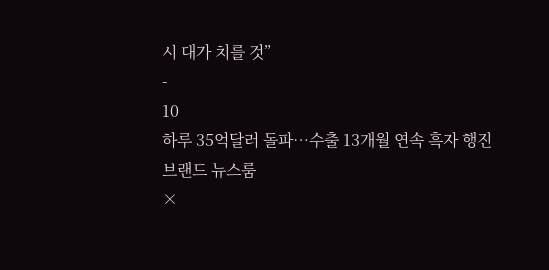시 대가 치를 것”
-
10
하루 35억달러 돌파…수출 13개월 연속 흑자 행진
브랜드 뉴스룸
×